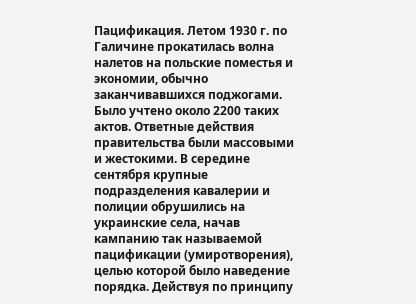Пацификация. Летом 1930 г. по Галичине прокатилась волна налетов на польские поместья и экономии, обычно заканчивавшихся поджогами. Было учтено около 2200 таких актов. Ответные действия правительства были массовыми и жестокими. В середине сентября крупные подразделения кавалерии и полиции обрушились на украинские села, начав кампанию так называемой пацификации (умиротворения), целью которой было наведение порядка. Действуя по принципу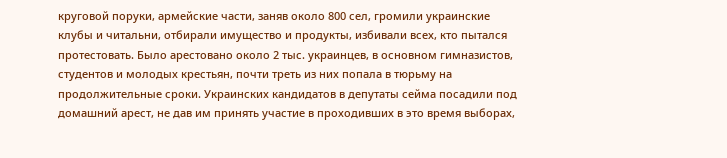круговой поруки, армейские части, заняв около 800 сел, громили украинские клубы и читальни, отбирали имущество и продукты, избивали всех, кто пытался протестовать. Было арестовано около 2 тыс. украинцев, в основном гимназистов, студентов и молодых крестьян, почти треть из них попала в тюрьму на продолжительные сроки. Украинских кандидатов в депутаты сейма посадили под домашний арест, не дав им принять участие в проходивших в это время выборах,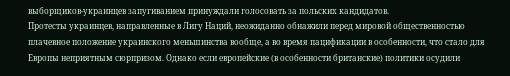выборщиков-украинцев запугиванием принуждали голосовать за польских кандидатов.
Протесты украинцев, направленные в Лигу Наций, неожиданно обнажили перед мировой общественностью плачевное положение украинского меньшинства вообще, а во время пацификации в особенности, что стало для Европы неприятным сюрпризом. Однако если европейские (в особенности британские) политики осудили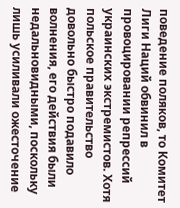поведение поляков, то Комитет Лиги Наций обвинил в провоцировании репрессий украинских экстремистов. Хотя польское правительство довольно быстро подавило волнения, его действия были недальновидными, поскольку лишь усиливали ожесточение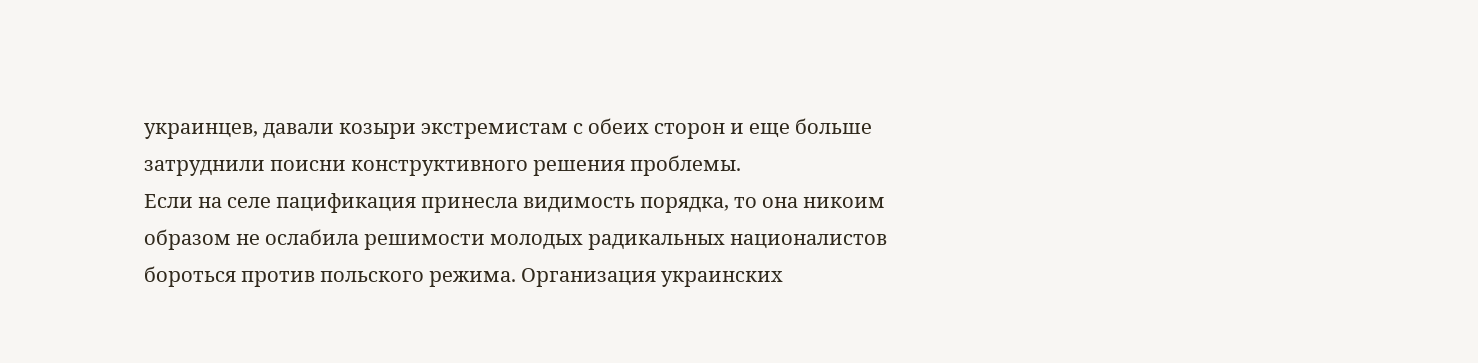украинцев, давали козыри экстремистам с обеих сторон и еще больше затруднили поисни конструктивного решения проблемы.
Если на селе пацификация принесла видимость порядка, то она никоим образом не ослабила решимости молодых радикальных националистов бороться против польского режима. Организация украинских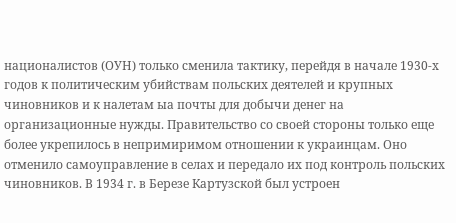националистов (ОУН) только сменила тактику, перейдя в начале 1930-х годов к политическим убийствам польских деятелей и крупных чиновников и к налетам ыа почты для добычи денег на организационные нужды. Правительство со своей стороны только еще более укрепилось в непримиримом отношении к украинцам. Оно отменило самоуправление в селах и передало их под контроль польских чиновников. В 1934 г. в Березе Картузской был устроен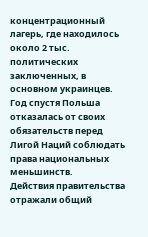концентрационный лагерь, где находилось около 2 тыс. политических заключенных, в основном украинцев. Год спустя Польша отказалась от своих обязательств перед Лигой Наций соблюдать права национальных меньшинств.
Действия правительства отражали общий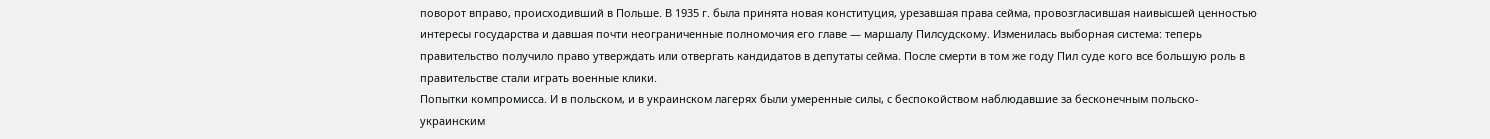поворот вправо, происходивший в Польше. В 1935 г. была принята новая конституция, урезавшая права сейма, провозгласившая наивысшей ценностью интересы государства и давшая почти неограниченные полномочия его главе — маршалу Пилсудскому. Изменилась выборная система: теперь правительство получило право утверждать или отвергать кандидатов в депутаты сейма. После смерти в том же году Пил суде кого все большую роль в правительстве стали играть военные клики.
Попытки компромисса. И в польском, и в украинском лагерях были умеренные силы, с беспокойством наблюдавшие за бесконечным польско-украинским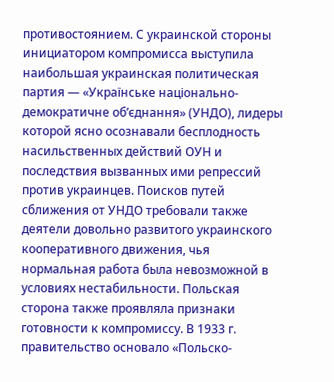противостоянием. С украинской стороны инициатором компромисса выступила наибольшая украинская политическая партия — «Українське національно-демократичне об’єднання» (УНДО), лидеры которой ясно осознавали бесплодность насильственных действий ОУН и последствия вызванных ими репрессий против украинцев. Поисков путей сближения от УНДО требовали также деятели довольно развитого украинского кооперативного движения, чья нормальная работа была невозможной в условиях нестабильности. Польская сторона также проявляла признаки готовности к компромиссу. В 1933 г. правительство основало «Польско-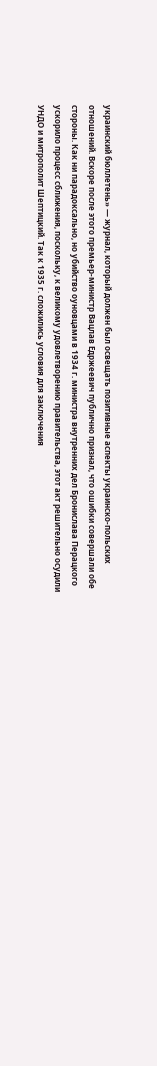украинский бюллетень» — журнал, который должен был освещать позитивные аспекты украинско-польских отношений. Вскоре после этого премьер-министр Вацлав Едржеевич публично признал, что ошибки совершали обе стороны. Как ни парадоксально, но убийство оуновцами в 1934 г. министра внутренних дел Бронислава Перацкого ускорило процесс сближения, поскольку, к великому удовлетворению правительства, этот акт решительно осудили УНДО и митрополит Шептицкий. Так к 1935 г. сложились условия для заключения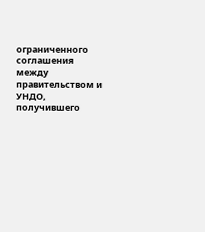ограниченного соглашения между правительством и УНДО, получившего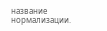название нормализации.